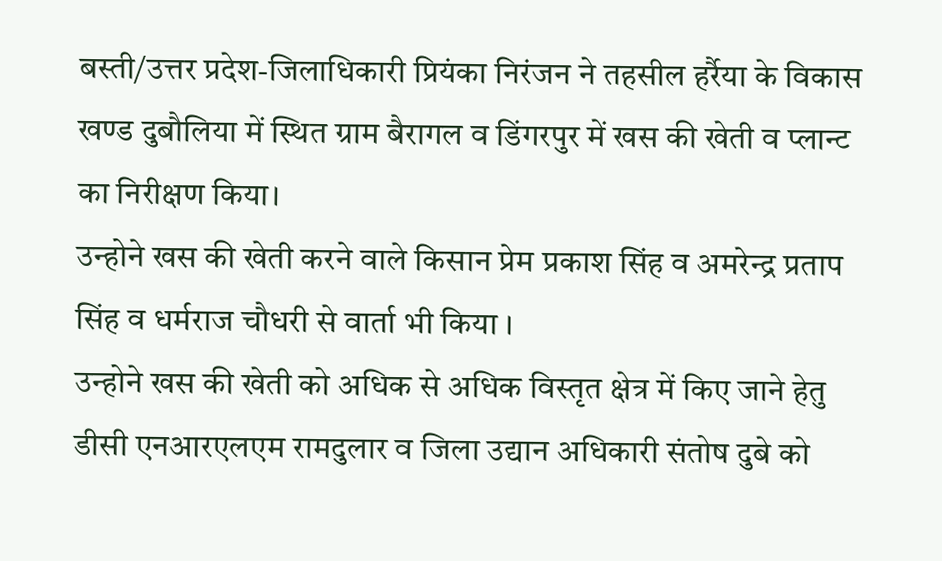बस्ती/उत्तर प्रदेश-जिलाधिकारी प्रियंका निरंजन ने तहसील हर्रैया के विकास खण्ड दुबौलिया में स्थित ग्राम बैरागल व डिंगरपुर में खस की खेती व प्लान्ट का निरीक्षण किया।
उन्होने खस की खेती करने वाले किसान प्रेम प्रकाश सिंह व अमरेन्द्र प्रताप सिंह व धर्मराज चौधरी से वार्ता भी किया ।
उन्होने खस की खेती को अधिक से अधिक विस्तृत क्षेत्र में किए जाने हेतु डीसी एनआरएलएम रामदुलार व जिला उद्यान अधिकारी संतोष दुबे को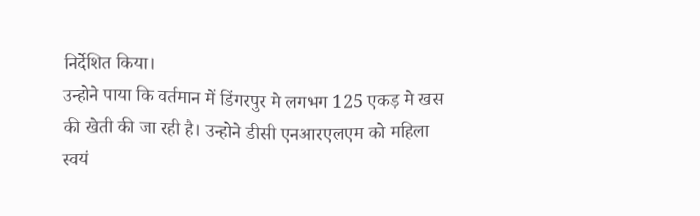निर्देशित किया।
उन्होने पाया कि वर्तमान में डिंगरपुर मे लगभग 125 एकड़ मे खस की खेती की जा रही है। उन्होने डीसी एनआरएलएम को महिला स्वयं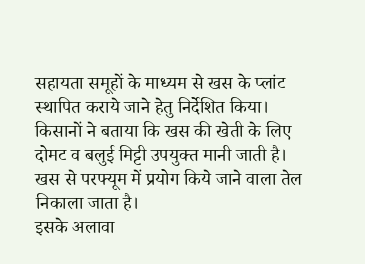सहायता समूहों के माध्यम से खस के प्लांट स्थापित कराये जाने हेतु निर्देशित किया।
किसानों ने बताया कि खस की खेती के लिए दोमट व बलुई मिट्टी उपयुक्त मानी जाती है। खस से परफ्यूम में प्रयोग किये जाने वाला तेल निकाला जाता है।
इसके अलावा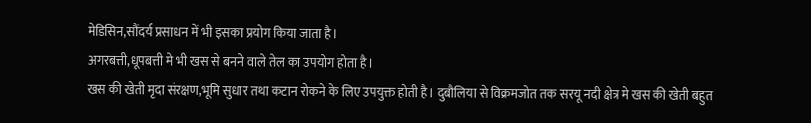मेडिसिन,सौंदर्य प्रसाधन में भी इसका प्रयोग किया जाता है।
अगरबत्ती,धूपबत्ती मे भी खस से बनने वाले तेल का उपयोग होता है।
खस की खेती मृदा संरक्षण,भूमि सुधार तथा कटान रोकने के लिए उपयुक्त होती है। दुबौलिया से विक्रमजोत तक सरयू नदी क्षेत्र मे खस की खेती बहुत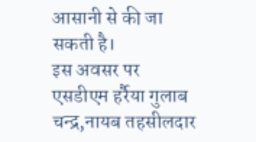आसानी से की जा सकती है।
इस अवसर पर एसडीएम हर्रैया गुलाब चन्द्र,नायब तहसीलदार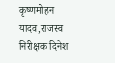कृष्णमोहन यादव,राजस्व निरीक्षक दिनेश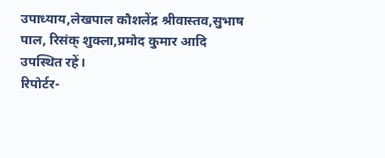उपाध्याय,लेखपाल कौशलेंद्र श्रीवास्तव,सुभाष पाल, रिसंक् शुक्ला,प्रमोद कुमार आदि उपस्थित रहें।
रिपोर्टर-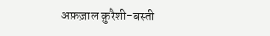अफ़ज़ाल क़ुरैशी-बस्ती